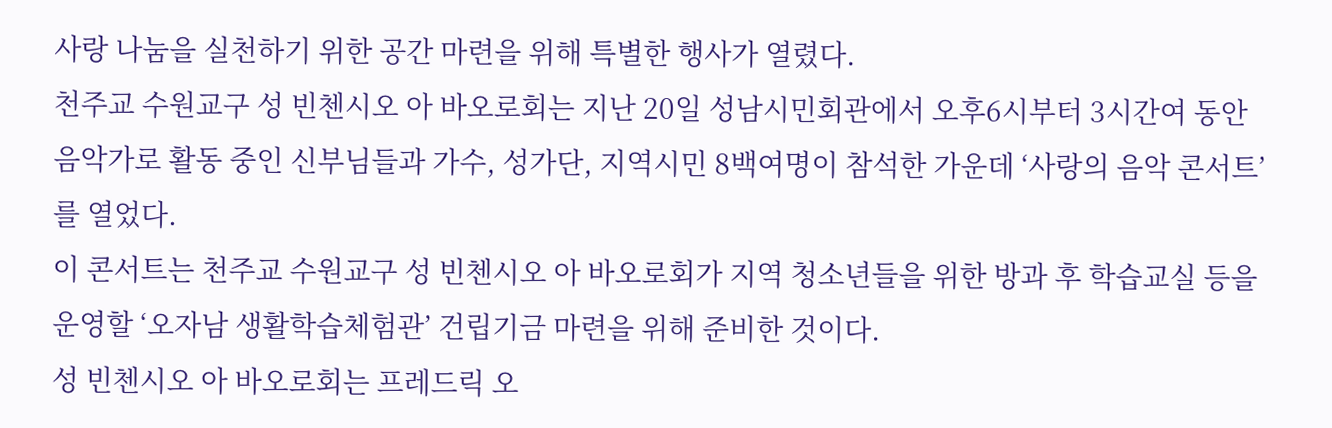사랑 나눔을 실천하기 위한 공간 마련을 위해 특별한 행사가 열렸다.
천주교 수원교구 성 빈첸시오 아 바오로회는 지난 20일 성남시민회관에서 오후6시부터 3시간여 동안 음악가로 활동 중인 신부님들과 가수, 성가단, 지역시민 8백여명이 참석한 가운데 ‘사랑의 음악 콘서트’를 열었다.
이 콘서트는 천주교 수원교구 성 빈첸시오 아 바오로회가 지역 청소년들을 위한 방과 후 학습교실 등을 운영할 ‘오자남 생활학습체험관’ 건립기금 마련을 위해 준비한 것이다.
성 빈첸시오 아 바오로회는 프레드릭 오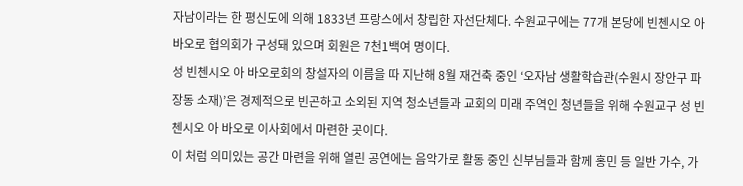자남이라는 한 평신도에 의해 1833년 프랑스에서 창립한 자선단체다. 수원교구에는 77개 본당에 빈첸시오 아 바오로 협의회가 구성돼 있으며 회원은 7천1백여 명이다.
성 빈첸시오 아 바오로회의 창설자의 이름을 따 지난해 8월 재건축 중인 ‘오자남 생활학습관(수원시 장안구 파장동 소재)’은 경제적으로 빈곤하고 소외된 지역 청소년들과 교회의 미래 주역인 청년들을 위해 수원교구 성 빈첸시오 아 바오로 이사회에서 마련한 곳이다.
이 처럼 의미있는 공간 마련을 위해 열린 공연에는 음악가로 활동 중인 신부님들과 함께 홍민 등 일반 가수, 가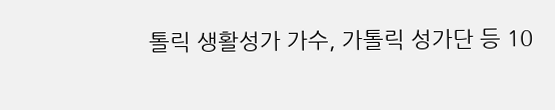톨릭 생활성가 가수, 가톨릭 성가단 등 10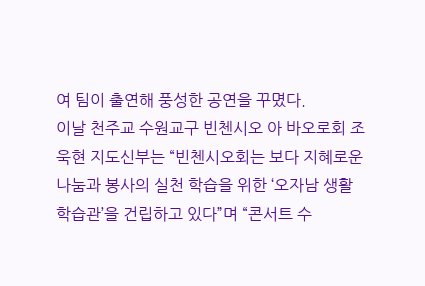여 팀이 출연해 풍성한 공연을 꾸몄다.
이날 천주교 수원교구 빈첸시오 아 바오로회 조욱현 지도신부는 “빈첸시오회는 보다 지혜로운 나눔과 봉사의 실천 학습을 위한 ‘오자남 생활 학습관’을 건립하고 있다”며 “콘서트 수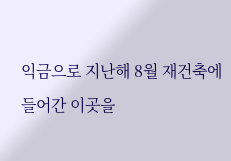익금으로 지난해 8월 재건축에 들어간 이곳을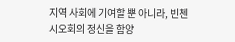지역 사회에 기여할 뿐 아니라, 빈첸시오회의 정신을 함양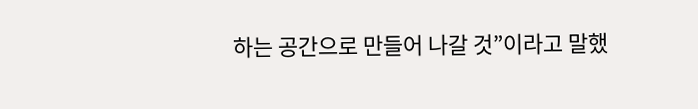하는 공간으로 만들어 나갈 것”이라고 말했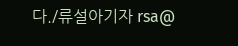다./류설아기자 rsa@